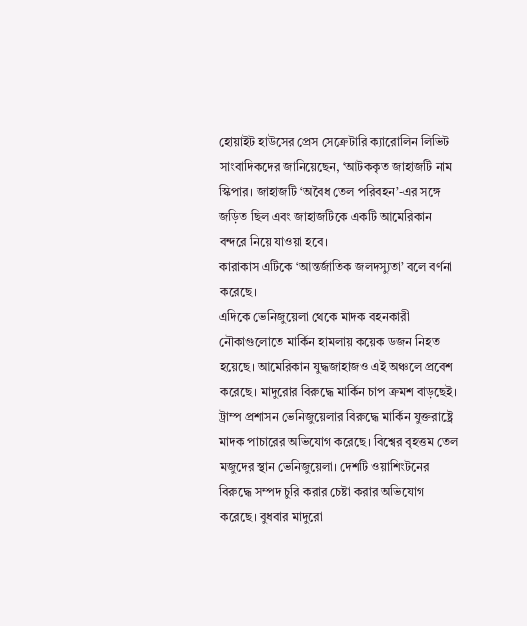হোয়াইট হাউসের প্রেস সেক্রেটারি ক্যারোলিন লিভিট সাংবাদিকদের জানিয়েছেন, ‘আটককৃত জাহাজটি নাম স্কিপার। জাহাজটি ‘অবৈধ তেল পরিবহন’-এর সঙ্গে জড়িত ছিল এবং জাহাজটিকে একটি আমেরিকান বন্দরে নিয়ে যাওয়া হবে।
কারাকাস এটিকে ‘আন্তর্জাতিক জলদস্যুতা’ বলে বর্ণনা করেছে।
এদিকে ভেনিজুয়েলা থেকে মাদক বহনকারী নৌকাগুলোতে মার্কিন হামলায় কয়েক ডজন নিহত হয়েছে। আমেরিকান যুদ্ধজাহাজও এই অঞ্চলে প্রবেশ করেছে। মাদুরোর বিরুদ্ধে মার্কিন চাপ ক্রমশ বাড়ছেই।
ট্রাম্প প্রশাসন ভেনিজুয়েলার বিরুদ্ধে মার্কিন যুক্তরাষ্ট্রে মাদক পাচারের অভিযোগ করেছে। বিশ্বের বৃহত্তম তেল মজুদের স্থান ভেনিজুয়েলা। দেশটি ওয়াশিংটনের বিরুদ্ধে সম্পদ চুরি করার চেষ্টা করার অভিযোগ করেছে। বুধবার মাদুরো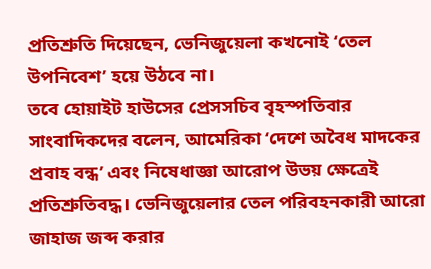প্রতিশ্রুতি দিয়েছেন, ভেনিজুয়েলা কখনোই ‘তেল উপনিবেশ’ হয়ে উঠবে না।
তবে হোয়াইট হাউসের প্রেসসচিব বৃহস্পতিবার সাংবাদিকদের বলেন, আমেরিকা ‘দেশে অবৈধ মাদকের প্রবাহ বন্ধ’ এবং নিষেধাজ্ঞা আরোপ উভয় ক্ষেত্রেই প্রতিশ্রুতিবদ্ধ। ভেনিজুয়েলার তেল পরিবহনকারী আরো জাহাজ জব্দ করার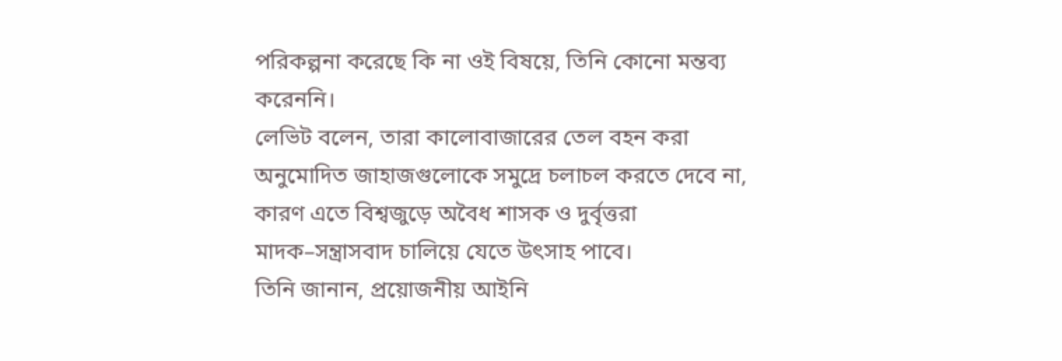পরিকল্পনা করেছে কি না ওই বিষয়ে, তিনি কোনো মন্তব্য করেননি।
লেভিট বলেন, তারা কালোবাজারের তেল বহন করা অনুমোদিত জাহাজগুলোকে সমুদ্রে চলাচল করতে দেবে না, কারণ এতে বিশ্বজুড়ে অবৈধ শাসক ও দুর্বৃত্তরা মাদক–সন্ত্রাসবাদ চালিয়ে যেতে উৎসাহ পাবে।
তিনি জানান, প্রয়োজনীয় আইনি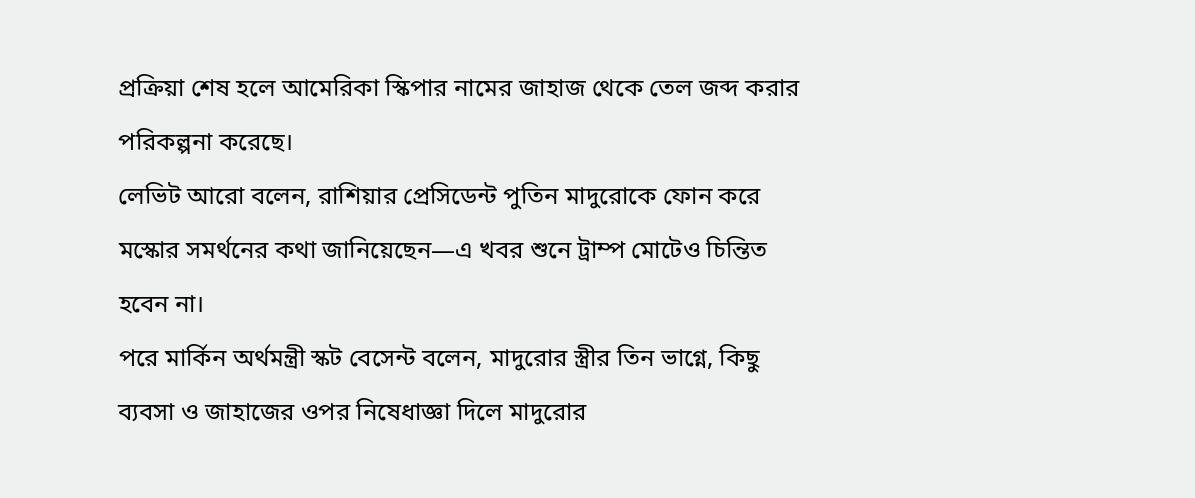প্রক্রিয়া শেষ হলে আমেরিকা স্কিপার নামের জাহাজ থেকে তেল জব্দ করার পরিকল্পনা করেছে।
লেভিট আরো বলেন, রাশিয়ার প্রেসিডেন্ট পুতিন মাদুরোকে ফোন করে মস্কোর সমর্থনের কথা জানিয়েছেন—এ খবর শুনে ট্রাম্প মোটেও চিন্তিত হবেন না।
পরে মার্কিন অর্থমন্ত্রী স্কট বেসেন্ট বলেন, মাদুরোর স্ত্রীর তিন ভাগ্নে, কিছু ব্যবসা ও জাহাজের ওপর নিষেধাজ্ঞা দিলে মাদুরোর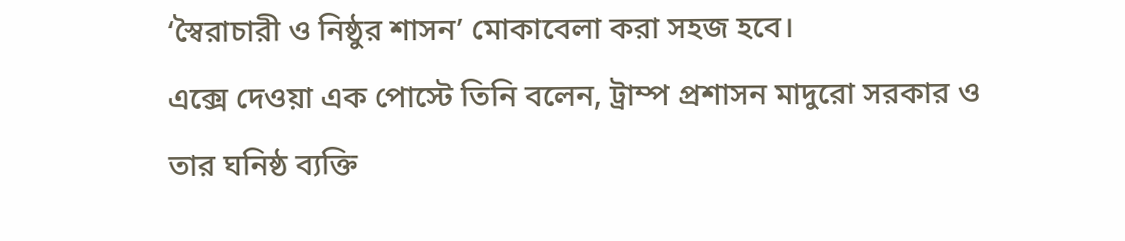‘স্বৈরাচারী ও নিষ্ঠুর শাসন’ মোকাবেলা করা সহজ হবে।
এক্সে দেওয়া এক পোস্টে তিনি বলেন, ট্রাম্প প্রশাসন মাদুরো সরকার ও তার ঘনিষ্ঠ ব্যক্তি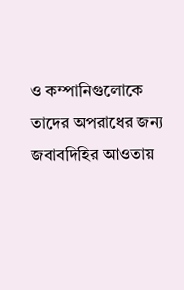ও কম্পানিগুলোকে তাদের অপরাধের জন্য জবাবদিহির আওতায়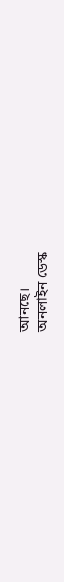আনছে।
অনলাইন ডেস্ক